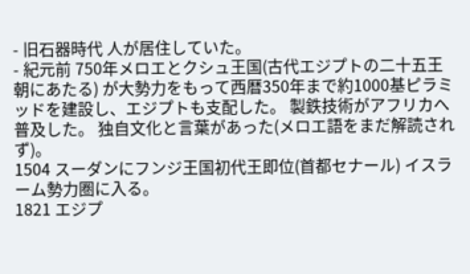- 旧石器時代 人が居住していた。
- 紀元前 750年メロエとクシュ王国(古代エジプトの二十五王朝にあたる) が大勢力をもって西暦350年まで約1000基ピラミッドを建設し、エジプトも支配した。 製鉄技術がアフリカへ普及した。 独自文化と言葉があった(メロエ語をまだ解読されず)。
1504 スーダンにフンジ王国初代王即位(首都セナール) イスラーム勢力圏に入る。
1821 エジプ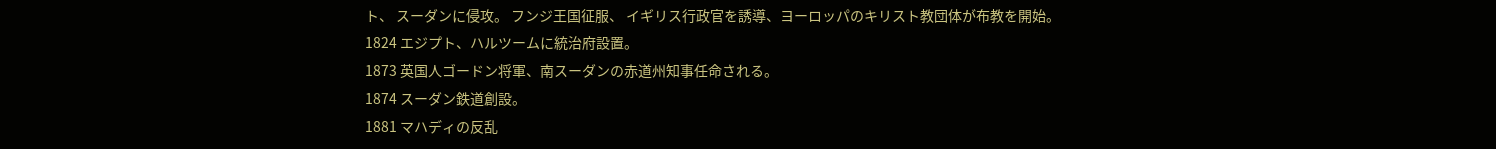ト、 スーダンに侵攻。 フンジ王国征服、 イギリス行政官を誘導、ヨーロッパのキリスト教団体が布教を開始。
1824 エジプト、ハルツームに統治府設置。
1873 英国人ゴードン将軍、南スーダンの赤道州知事任命される。
1874 スーダン鉄道創設。
1881 マハディの反乱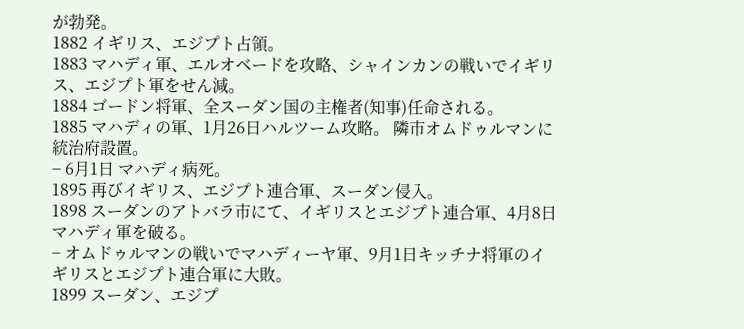が勃発。
1882 イギリス、エジプト占領。
1883 マハディ軍、エルオベードを攻略、シャインカンの戦いでイギリス、エジプト軍をせん減。
1884 ゴードン将軍、全スーダン国の主権者(知事)任命される。
1885 マハディの軍、1月26日ハルツーム攻略。 隣市オムドゥルマンに統治府設置。
− 6月1日 マハディ病死。
1895 再びイギリス、エジプト連合軍、スーダン侵入。
1898 スーダンのアトバラ市にて、イギリスとエジプト連合軍、4月8日マハディ軍を破る。
− オムドゥルマンの戦いでマハディーヤ軍、9月1日キッチナ将軍のイギリスとエジプト連合軍に大敗。
1899 スーダン、エジプ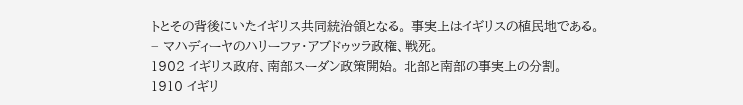トとその背後にいたイギリス共同統治領となる。 事実上はイギリスの植民地である。
− マハディーヤのハリーファ・アブドゥッラ政権、戦死。
1902 イギリス政府、南部スーダン政策開始。 北部と南部の事実上の分割。
1910 イギリ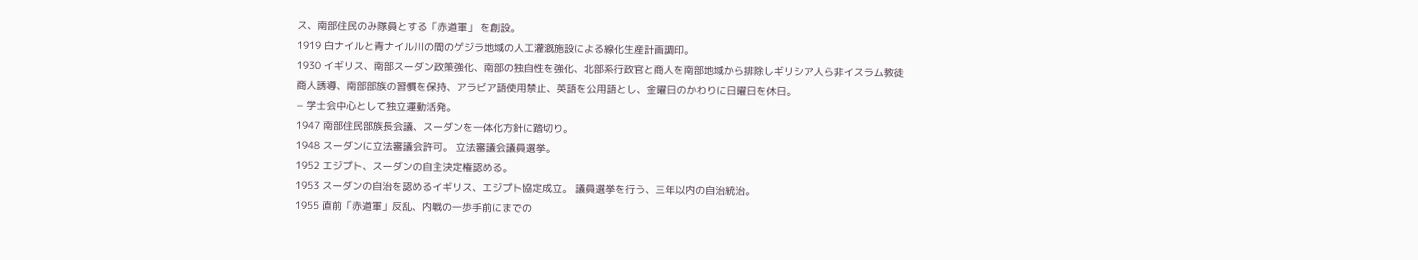ス、南部住民のみ隊員とする「赤道軍」 を創設。
1919 白ナイルと青ナイル川の間のゲジラ地域の人工灌漑施設による線化生産計画調印。
1930 イギリス、南部スーダン政策強化、南部の独自性を強化、北部系行政官と商人を南部地域から排除しギリシア人ら非イスラム教徒
商人誘導、南部部族の習慣を保持、アラビア語使用禁止、英語を公用語とし、金曜日のかわりに日曜日を休日。
− 学士会中心として独立運動活発。
1947 南部住民部族長会議、スーダンを一体化方針に踏切り。
1948 スーダンに立法審議会許可。 立法審議会議員選挙。
1952 エジプト、スーダンの自主決定権認める。
1953 スーダンの自治を認めるイギリス、エジプト協定成立。 議員選挙を行う、三年以内の自治統治。
1955 直前「赤道軍」反乱、内戦の一歩手前にまでの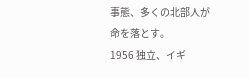事態、多くの北部人が命を落とす。
1956 独立、イギ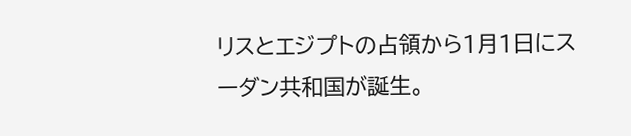リスとエジプトの占領から1月1日にスーダン共和国が誕生。